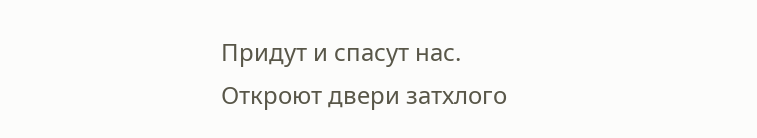Придут и спасут нас.
Откроют двери затхлого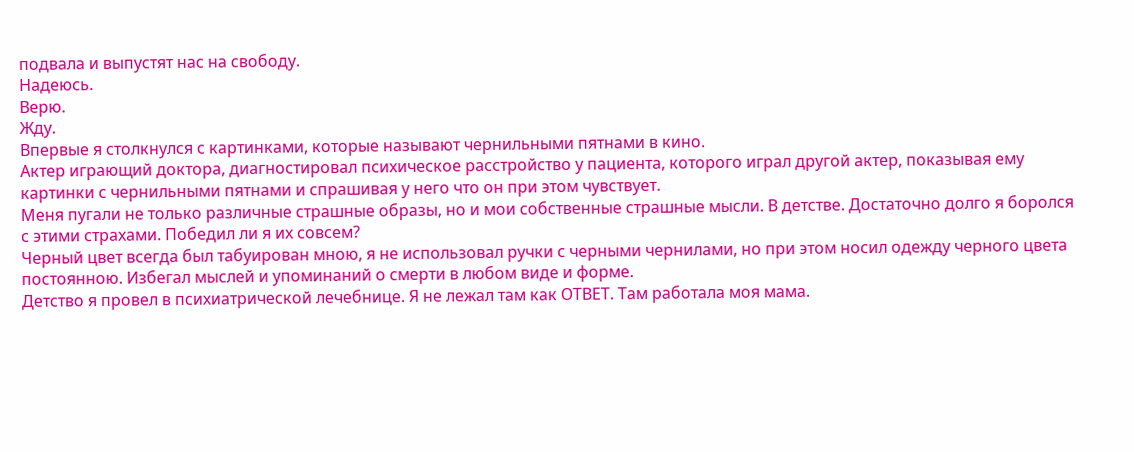подвала и выпустят нас на свободу.
Надеюсь.
Верю.
Жду.
Впервые я столкнулся с картинками, которые называют чернильными пятнами в кино.
Актер играющий доктора, диагностировал психическое расстройство у пациента, которого играл другой актер, показывая ему картинки с чернильными пятнами и спрашивая у него что он при этом чувствует.
Меня пугали не только различные страшные образы, но и мои собственные страшные мысли. В детстве. Достаточно долго я боролся с этими страхами. Победил ли я их совсем?
Черный цвет всегда был табуирован мною, я не использовал ручки с черными чернилами, но при этом носил одежду черного цвета постоянною. Избегал мыслей и упоминаний о смерти в любом виде и форме.
Детство я провел в психиатрической лечебнице. Я не лежал там как ОТВЕТ. Там работала моя мама.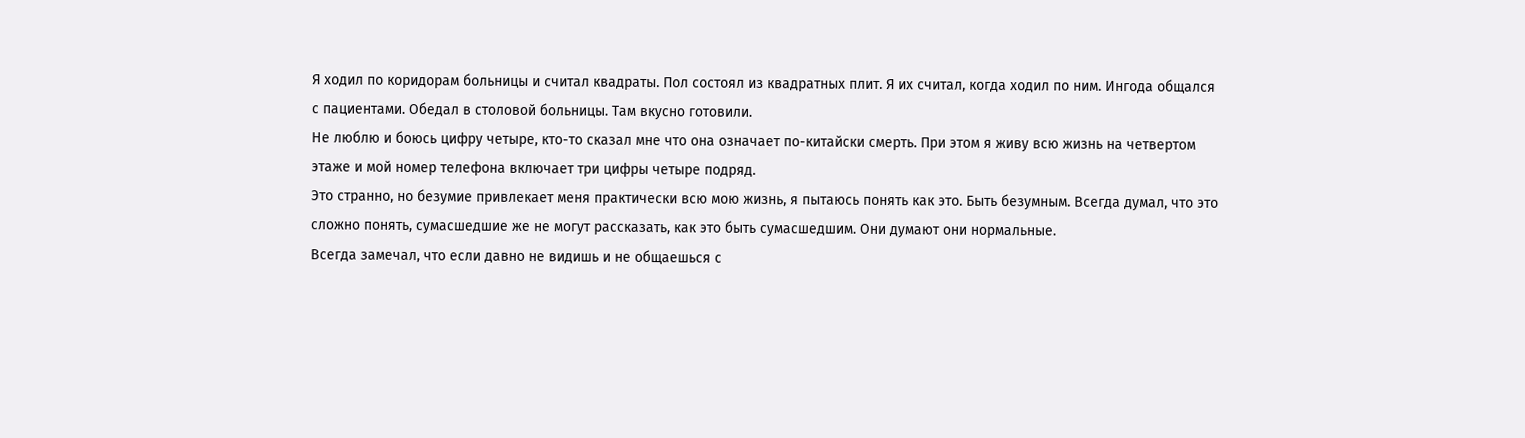Я ходил по коридорам больницы и считал квадраты. Пол состоял из квадратных плит. Я их считал, когда ходил по ним. Ингода общался с пациентами. Обедал в столовой больницы. Там вкусно готовили.
Не люблю и боюсь цифру четыре, кто-то сказал мне что она означает по-китайски смерть. При этом я живу всю жизнь на четвертом этаже и мой номер телефона включает три цифры четыре подряд.
Это странно, но безумие привлекает меня практически всю мою жизнь, я пытаюсь понять как это. Быть безумным. Всегда думал, что это сложно понять, сумасшедшие же не могут рассказать, как это быть сумасшедшим. Они думают они нормальные.
Всегда замечал, что если давно не видишь и не общаешься с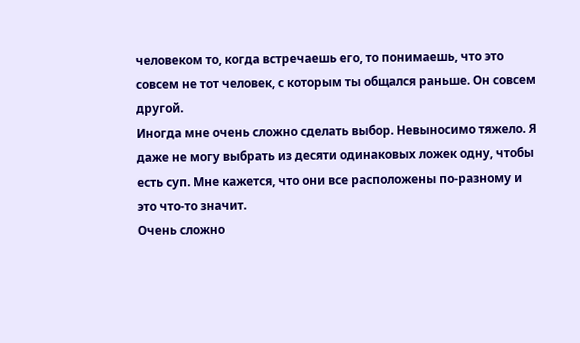человеком то, когда встречаешь его, то понимаешь, что это совсем не тот человек, с которым ты общался раньше. Он совсем другой.
Иногда мне очень сложно сделать выбор. Невыносимо тяжело. Я даже не могу выбрать из десяти одинаковых ложек одну, чтобы есть суп. Мне кажется, что они все расположены по-разному и это что-то значит.
Очень сложно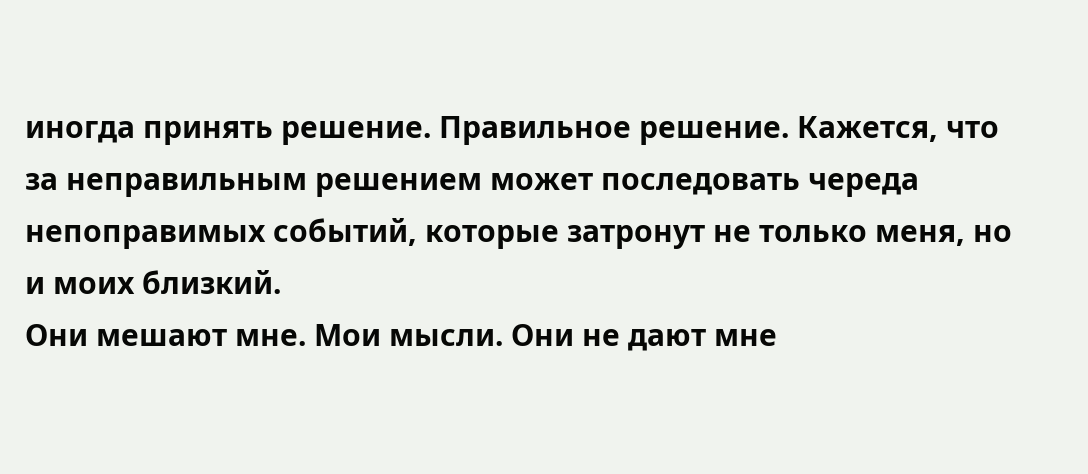иногда принять решение. Правильное решение. Кажется, что за неправильным решением может последовать череда непоправимых событий, которые затронут не только меня, но и моих близкий.
Они мешают мне. Мои мысли. Они не дают мне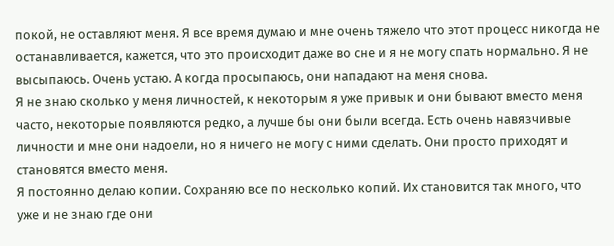покой, не оставляют меня. Я все время думаю и мне очень тяжело что этот процесс никогда не останавливается, кажется, что это происходит даже во сне и я не могу спать нормально. Я не высыпаюсь. Очень устаю. А когда просыпаюсь, они нападают на меня снова.
Я не знаю сколько у меня личностей, к некоторым я уже привык и они бывают вместо меня часто, некоторые появляются редко, а лучше бы они были всегда. Есть очень навязчивые личности и мне они надоели, но я ничего не могу с ними сделать. Они просто приходят и становятся вместо меня.
Я постоянно делаю копии. Сохраняю все по несколько копий. Их становится так много, что уже и не знаю где они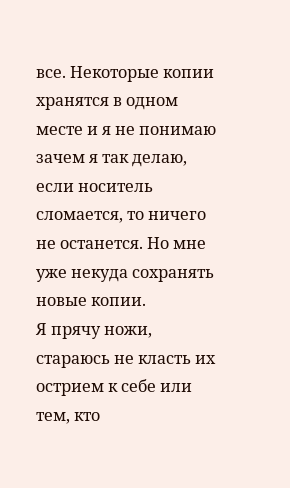все. Некоторые копии хранятся в одном месте и я не понимаю зачем я так делаю, если носитель сломается, то ничего не останется. Но мне уже некуда сохранять новые копии.
Я прячу ножи, стараюсь не класть их острием к себе или тем, кто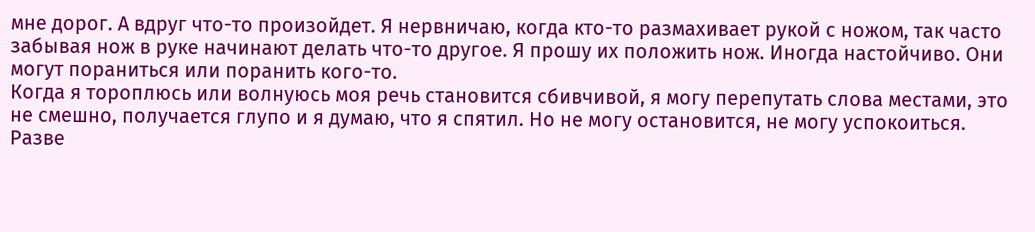мне дорог. А вдруг что-то произойдет. Я нервничаю, когда кто-то размахивает рукой с ножом, так часто забывая нож в руке начинают делать что-то другое. Я прошу их положить нож. Иногда настойчиво. Они могут пораниться или поранить кого-то.
Когда я тороплюсь или волнуюсь моя речь становится сбивчивой, я могу перепутать слова местами, это не смешно, получается глупо и я думаю, что я спятил. Но не могу остановится, не могу успокоиться.
Разве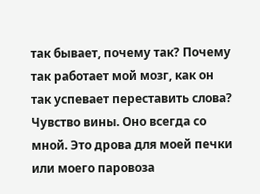так бывает, почему так? Почему так работает мой мозг, как он так успевает переставить слова?
Чувство вины. Оно всегда со мной. Это дрова для моей печки или моего паровоза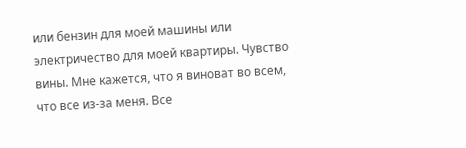или бензин для моей машины или электричество для моей квартиры. Чувство вины. Мне кажется, что я виноват во всем, что все из-за меня. Все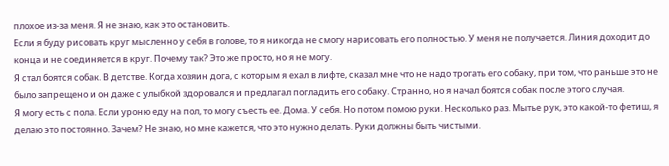плохое из-за меня. Я не знаю, как это остановить.
Если я буду рисовать круг мысленно у себя в голове, то я никогда не смогу нарисовать его полностью. У меня не получается. Линия доходит до конца и не соединяется в круг. Почему так? Это же просто, но я не могу.
Я стал боятся собак. В детстве. Когда хозяин дога, с которым я ехал в лифте, сказал мне что не надо трогать его собаку, при том, что раньше это не было запрещено и он даже с улыбкой здоровался и предлагал погладить его собаку. Странно, но я начал боятся собак после этого случая.
Я могу есть с пола. Если уроню еду на пол, то могу съесть ее. Дома. У себя. Но потом помою руки. Несколько раз. Мытье рук, это какой-то фетиш, я делаю это постоянно. Зачем? Не знаю, но мне кажется, что это нужно делать. Руки должны быть чистыми.